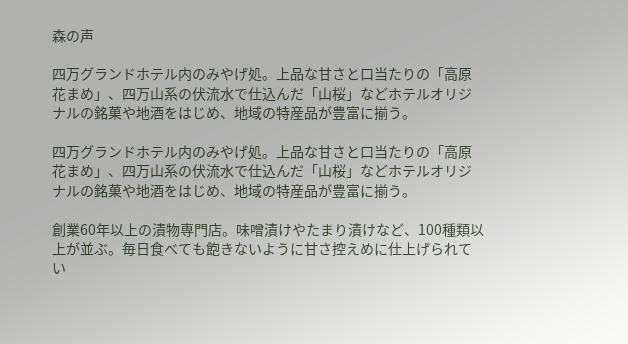森の声

四万グランドホテル内のみやげ処。上品な甘さと口当たりの「高原花まめ」、四万山系の伏流水で仕込んだ「山桜」などホテルオリジナルの銘菓や地酒をはじめ、地域の特産品が豊富に揃う。

四万グランドホテル内のみやげ処。上品な甘さと口当たりの「高原花まめ」、四万山系の伏流水で仕込んだ「山桜」などホテルオリジナルの銘菓や地酒をはじめ、地域の特産品が豊富に揃う。

創業60年以上の漬物専門店。味噌漬けやたまり漬けなど、100種類以上が並ぶ。毎日食べても飽きないように甘さ控えめに仕上げられてい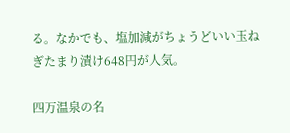る。なかでも、塩加減がちょうどいい玉ねぎたまり漬け648円が人気。

四万温泉の名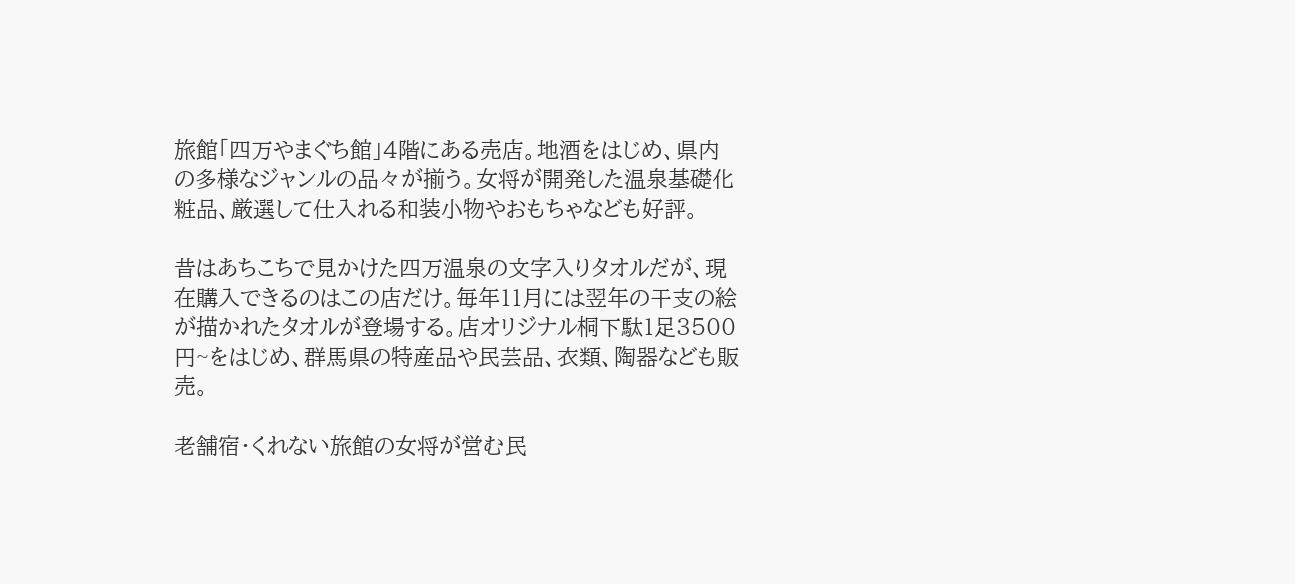旅館「四万やまぐち館」4階にある売店。地酒をはじめ、県内の多様なジャンルの品々が揃う。女将が開発した温泉基礎化粧品、厳選して仕入れる和装小物やおもちゃなども好評。

昔はあちこちで見かけた四万温泉の文字入りタオルだが、現在購入できるのはこの店だけ。毎年11月には翌年の干支の絵が描かれたタオルが登場する。店オリジナル桐下駄1足3500円~をはじめ、群馬県の特産品や民芸品、衣類、陶器なども販売。

老舗宿・くれない旅館の女将が営む民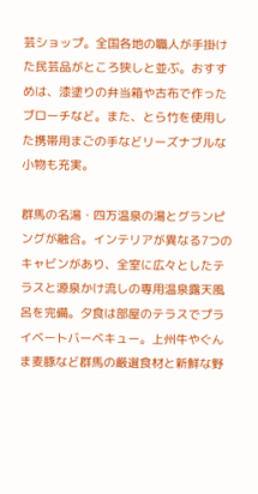芸ショップ。全国各地の職人が手掛けた民芸品がところ狭しと並ぶ。おすすめは、漆塗りの弁当箱や古布で作ったブローチなど。また、とら竹を使用した携帯用まごの手などリーズナブルな小物も充実。

群馬の名湯・四万温泉の湯とグランピングが融合。インテリアが異なる7つのキャビンがあり、全室に広々としたテラスと源泉かけ流しの専用温泉露天風呂を完備。夕食は部屋のテラスでプライベートバーベキュー。上州牛やぐんま麦豚など群馬の厳選食材と新鮮な野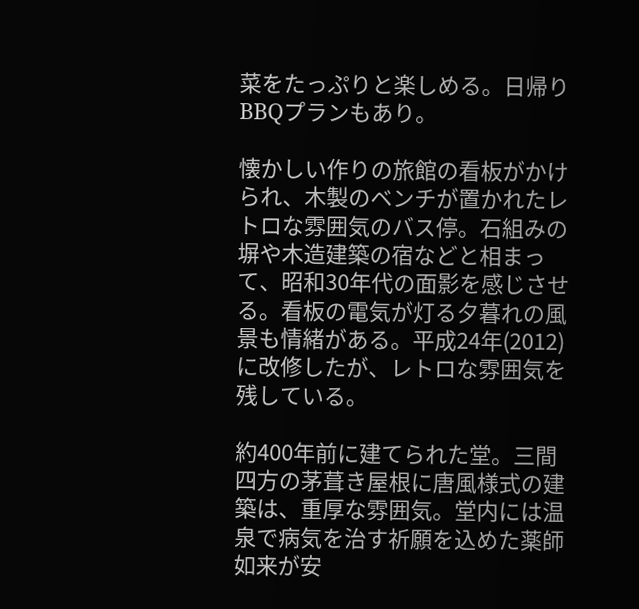菜をたっぷりと楽しめる。日帰りBBQプランもあり。

懐かしい作りの旅館の看板がかけられ、木製のベンチが置かれたレトロな雰囲気のバス停。石組みの塀や木造建築の宿などと相まって、昭和30年代の面影を感じさせる。看板の電気が灯る夕暮れの風景も情緒がある。平成24年(2012)に改修したが、レトロな雰囲気を残している。

約400年前に建てられた堂。三間四方の茅葺き屋根に唐風様式の建築は、重厚な雰囲気。堂内には温泉で病気を治す祈願を込めた薬師如来が安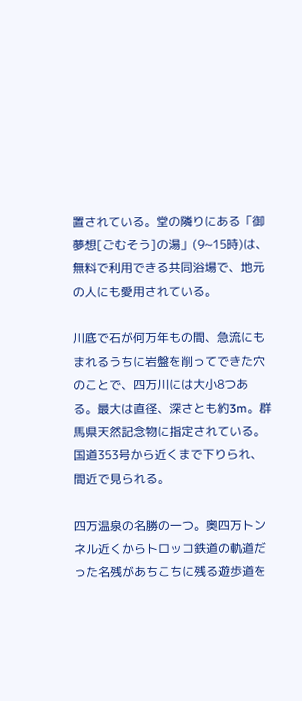置されている。堂の隣りにある「御夢想[ごむそう]の湯」(9~15時)は、無料で利用できる共同浴場で、地元の人にも愛用されている。

川底で石が何万年もの間、急流にもまれるうちに岩盤を削ってできた穴のことで、四万川には大小8つある。最大は直径、深さとも約3m。群馬県天然記念物に指定されている。国道353号から近くまで下りられ、間近で見られる。

四万温泉の名勝の一つ。奥四万トンネル近くからトロッコ鉄道の軌道だった名残があちこちに残る遊歩道を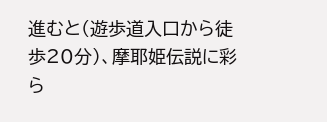進むと(遊歩道入口から徒歩20分)、摩耶姫伝説に彩ら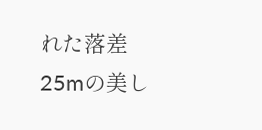れた落差25mの美し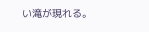い滝が現れる。